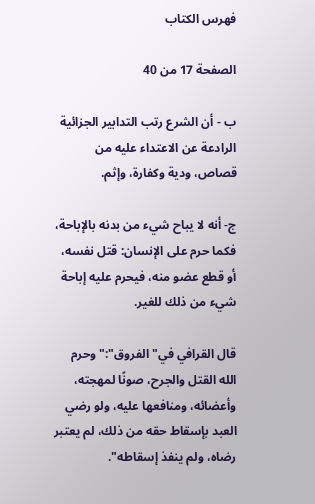فهرس الكتاب

الصفحة 17 من 40

ب - أن الشرع رتب التدابير الجزائية الرادعة عن الاعتداء عليه من قصاص، ودية وكفارة، وإثم.

ج- أنه لا يباح شيء من بدنه بالإباحة، فكما حرم على الإنسان: قتل نفسه، أو قطع عضو منه، فيحرم عليه إباحة شيء من ذلك للغير.

قال القرافي في"الفروق":"وحرم الله القتل والجرح، صونًا لمهجته، وأعضائه، ومنافعها عليه، ولو رضي العبد بإسقاط حقه من ذلك، لم يعتبر رضاه، ولم ينفذ إسقاطه".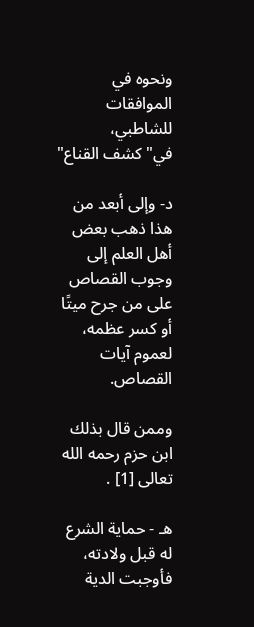ونحوه في الموافقات للشاطبي، في"كشف القناع"

د- وإلى أبعد من هذا ذهب بعض أهل العلم إلى وجوب القصاص على من جرح ميتًا أو كسر عظمه، لعموم آيات القصاص.

وممن قال بذلك ابن حزم رحمه الله تعالى [1] .

هـ - حماية الشرع له قبل ولادته، فأوجبت الدية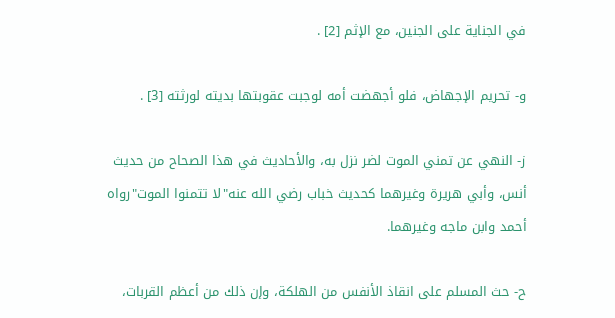في الجناية على الجنين، مع الإثم [2] .

و- تحريم الإجهاض، فلو أجهضت أمه لوجبت عقوبتها بديته لورثته [3] .

ز- النهي عن تمني الموت لضر نزل به، والأحاديث في هذا الصحاح من حديث أنس، وأبي هريرة وغيرهما كحديث خباب رضي الله عنه"لا تتمنوا الموت"رواه أحمد وابن ماجه وغيرهما.

ح- حث المسلم على انقاذ الأنفس من الهلكة، وإن ذلك من أعظم القربات،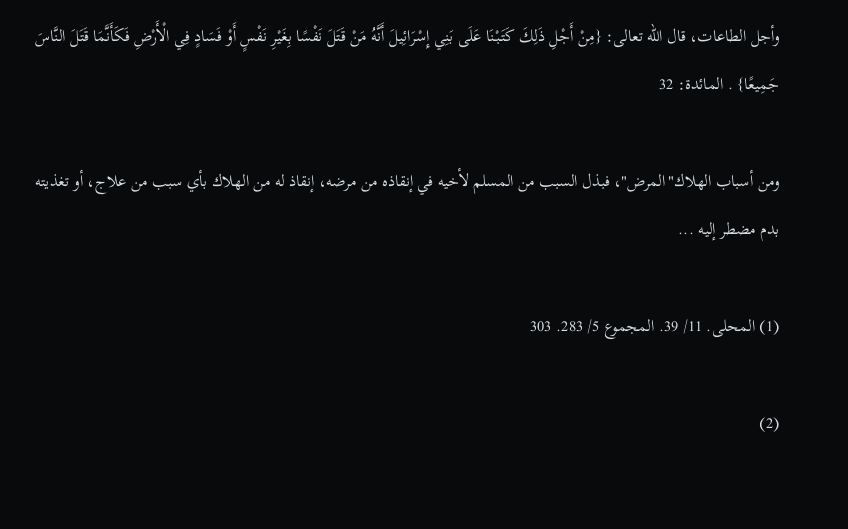وأجل الطاعات، قال الله تعالى: {مِنْ أَجْلِ ذَلِكَ كَتَبْنَا عَلَى بَنِي إِسْرَائِيلَ أَنَّهُ مَنْ قَتَلَ نَفْسًا بِغَيْرِ نَفْسٍ أَوْ فَسَادٍ فِي الْأَرْضِ فَكَأَنَّمَا قَتَلَ النَّاسَ جَمِيعًا} . المائدة: 32

ومن أسباب الهلاك"المرض"، فبذل السبب من المسلم لأخيه في إنقاذه من مرضه، إنقاذ له من الهلاك بأي سبب من علاج، أو تغذيته بدم مضطر إليه ...

(1) المحلى. 11/ 39. المجموع 5/ 283. 303

(2)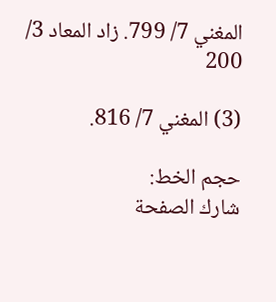المغني 7/ 799. زاد المعاد 3/ 200

(3) المغني 7/ 816.

حجم الخط:
شارك الصفحة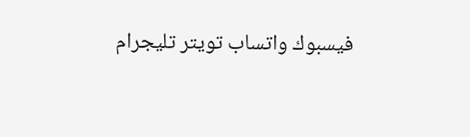فيسبوك واتساب تويتر تليجرام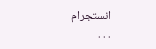انستجرام
. . .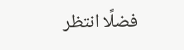فضلًا انتظر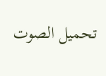تحميل الصوت